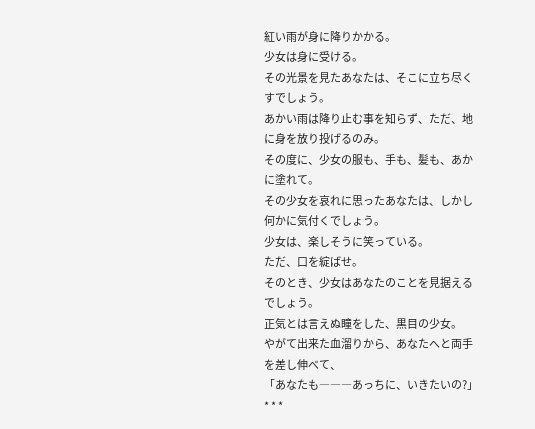紅い雨が身に降りかかる。
少女は身に受ける。
その光景を見たあなたは、そこに立ち尽くすでしょう。
あかい雨は降り止む事を知らず、ただ、地に身を放り投げるのみ。
その度に、少女の服も、手も、髪も、あかに塗れて。
その少女を哀れに思ったあなたは、しかし何かに気付くでしょう。
少女は、楽しそうに笑っている。
ただ、口を綻ばせ。
そのとき、少女はあなたのことを見据えるでしょう。
正気とは言えぬ瞳をした、黒目の少女。
やがて出来た血溜りから、あなたへと両手を差し伸べて、
「あなたも―――あっちに、いきたいの?」
* * *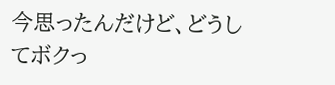今思ったんだけど、どうしてボクっ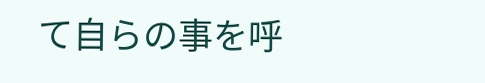て自らの事を呼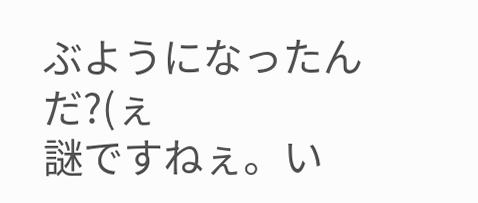ぶようになったんだ?(ぇ
謎ですねぇ。い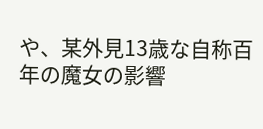や、某外見13歳な自称百年の魔女の影響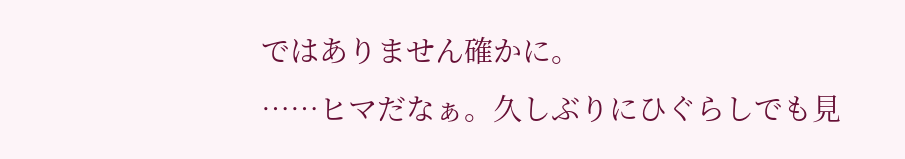ではありません確かに。
……ヒマだなぁ。久しぶりにひぐらしでも見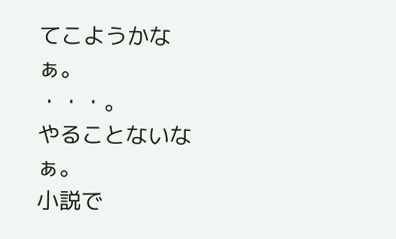てこようかなぁ。
・・・。
やることないなぁ。
小説で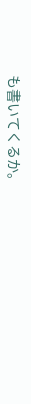も書いてくるか。